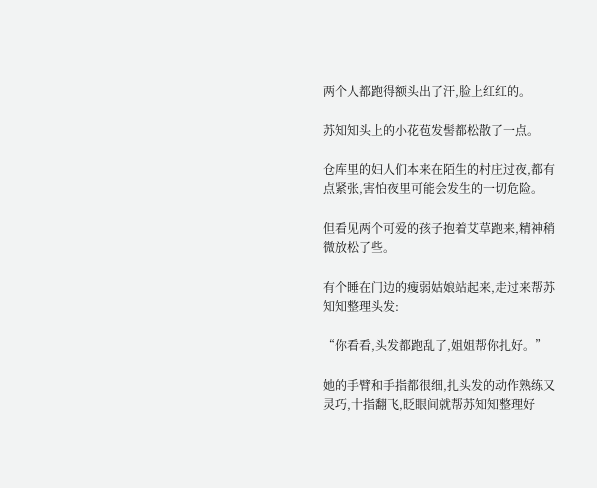两个人都跑得额头出了汗,脸上红红的。

苏知知头上的小花苞发髻都松散了一点。

仓库里的妇人们本来在陌生的村庄过夜,都有点紧张,害怕夜里可能会发生的一切危险。

但看见两个可爱的孩子抱着艾草跑来,精神稍微放松了些。

有个睡在门边的瘦弱姑娘站起来,走过来帮苏知知整理头发:

“你看看,头发都跑乱了,姐姐帮你扎好。”

她的手臂和手指都很细,扎头发的动作熟练又灵巧,十指翻飞,眨眼间就帮苏知知整理好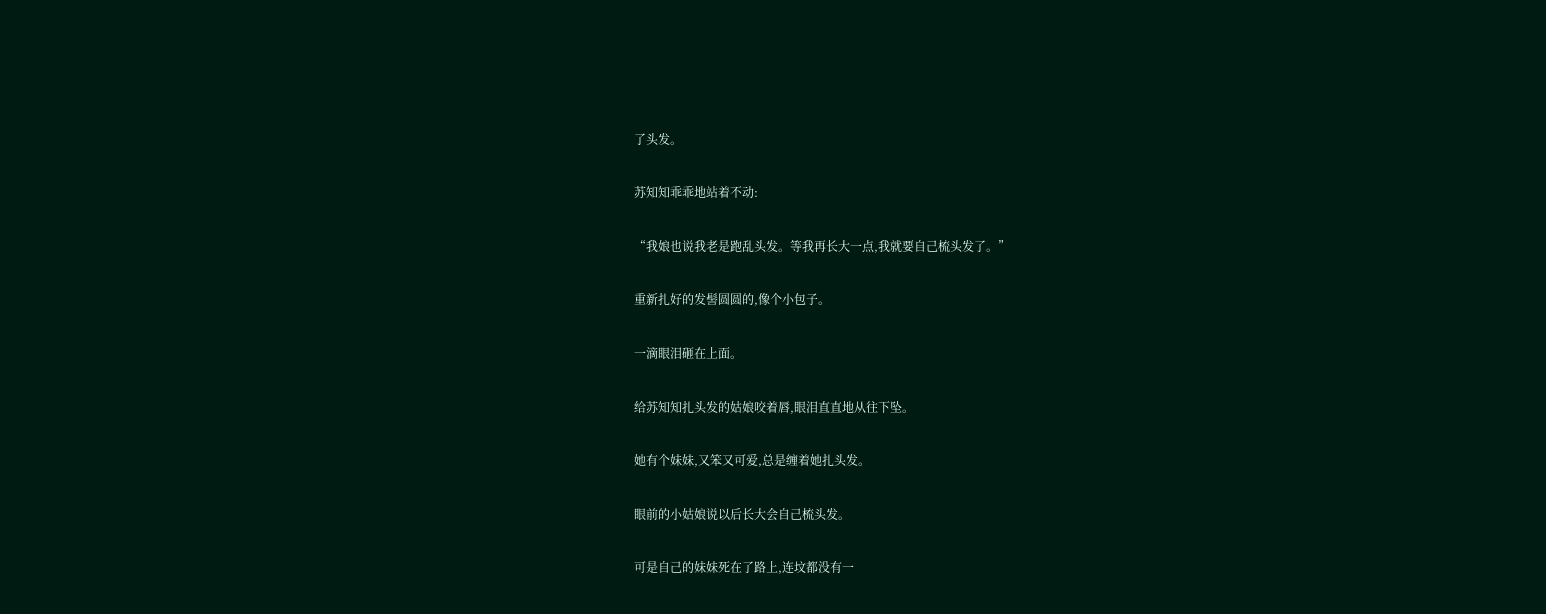了头发。

苏知知乖乖地站着不动:

“我娘也说我老是跑乱头发。等我再长大一点,我就要自己梳头发了。”

重新扎好的发髻圆圆的,像个小包子。

一滴眼泪砸在上面。

给苏知知扎头发的姑娘咬着唇,眼泪直直地从往下坠。

她有个妹妹,又笨又可爱,总是缠着她扎头发。

眼前的小姑娘说以后长大会自己梳头发。

可是自己的妹妹死在了路上,连坟都没有一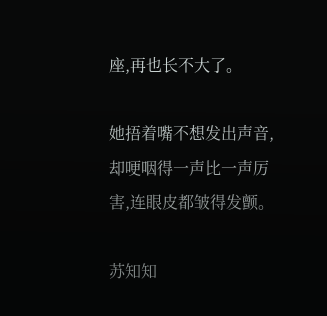座,再也长不大了。

她捂着嘴不想发出声音,却哽咽得一声比一声厉害,连眼皮都皱得发颤。

苏知知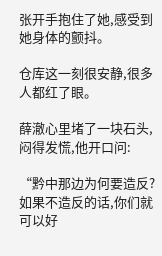张开手抱住了她,感受到她身体的颤抖。

仓库这一刻很安静,很多人都红了眼。

薛澈心里堵了一块石头,闷得发慌,他开口问:

“黔中那边为何要造反?如果不造反的话,你们就可以好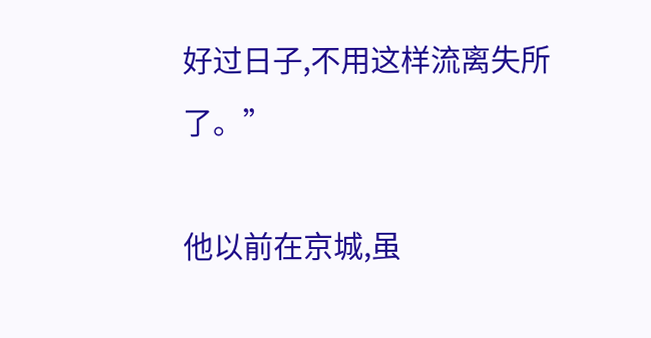好过日子,不用这样流离失所了。”

他以前在京城,虽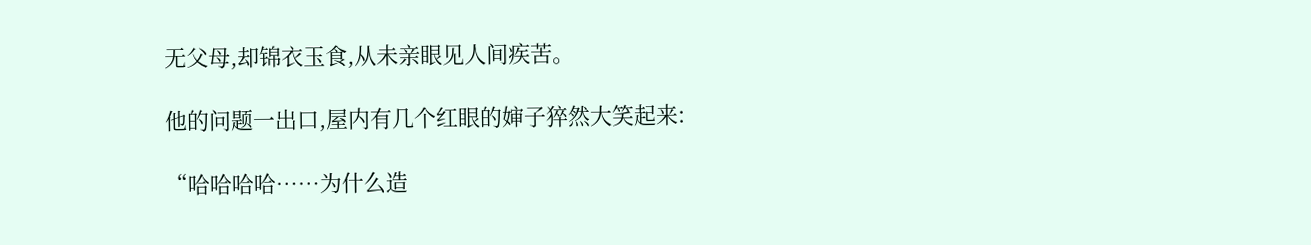无父母,却锦衣玉食,从未亲眼见人间疾苦。

他的问题一出口,屋内有几个红眼的婶子猝然大笑起来:

“哈哈哈哈……为什么造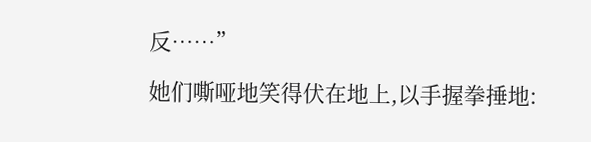反……”

她们嘶哑地笑得伏在地上,以手握拳捶地: